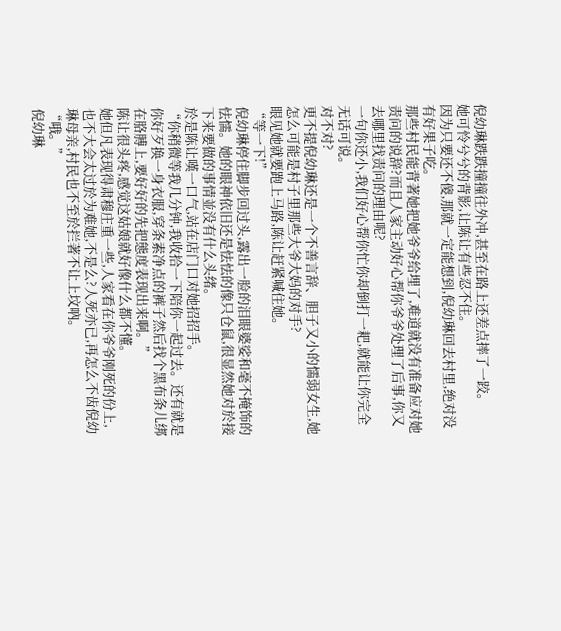倪幼琳跌跌撞撞往外冲,甚至在路上还差点摔了一跤。
她可怜兮兮的背影,让陈让有些忍不住。
因为只要还不傻,那就一定能想到,倪幼琳回去村里,绝对没有好果子吃。
那些村民能背著她把她爷爷给埋了,难道就没有准备应对她责问的说辞?而且人家主动好心帮你爷爷处理了后事,你又去哪里找责问的理由呢?
一句你还小,我们好心帮你忙你却倒打一耙,就能让你完全无话可说。
对不对?
更不提倪幼琳还是一个不善言辞、胆子又小的懦弱女生,她怎么可能是村子里那些大爷大妈的对手?
眼见她就要跑上马路,陈让赶紧喊住她。
“等一下!”
倪幼琳停住脚步回过头,露出一脸的泪眼婆娑和毫不掩饰的怯懦。她的眼神依旧还是怯怯的像只仓鼠,很显然她对於接下来要做的事情並没有什么头绪。
於是陈让嘆一口气,站在店门口对她招招手。
“你稍微等我几分钟,我收拾一下陪你一起过去。还有就是你好歹换一身衣服,穿条素净点的裤子然后找个黑布条儿绑在胳膊上,要好好的先把態度表现出来啊。”
陈让很头疼,感觉这姑娘就好像什么都不懂。
她但凡表现得肃穆庄重一些,人家看在你爷爷刚死的份上,也不大会太过於为难她,不是么?人死亦已,再怎么不齿倪幼琳母亲,村民也不至於拦著不让上坟吶。
“哦。”
倪幼琳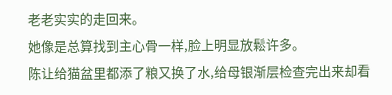老老实实的走回来。
她像是总算找到主心骨一样,脸上明显放鬆许多。
陈让给猫盆里都添了粮又换了水,给母银渐层检查完出来却看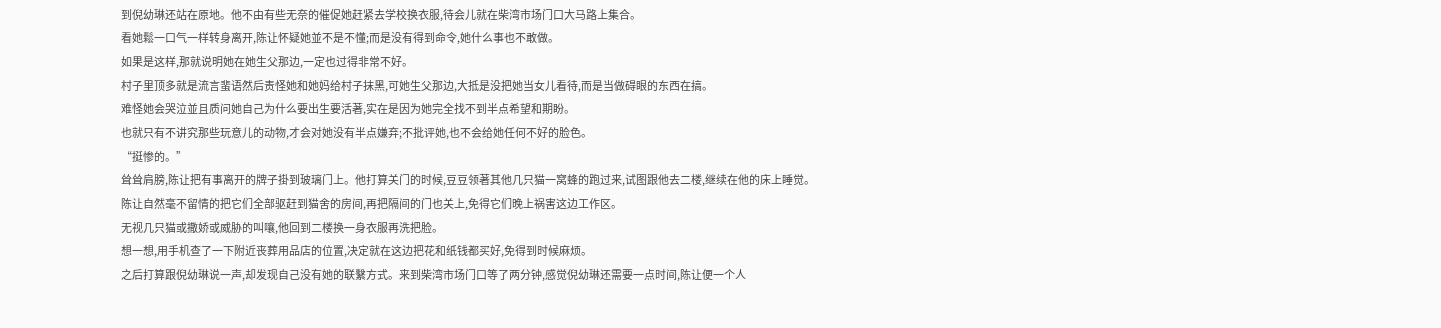到倪幼琳还站在原地。他不由有些无奈的催促她赶紧去学校换衣服,待会儿就在柴湾市场门口大马路上集合。
看她鬆一口气一样转身离开,陈让怀疑她並不是不懂;而是没有得到命令,她什么事也不敢做。
如果是这样,那就说明她在她生父那边,一定也过得非常不好。
村子里顶多就是流言蜚语然后责怪她和她妈给村子抹黑,可她生父那边,大抵是没把她当女儿看待,而是当做碍眼的东西在搞。
难怪她会哭泣並且质问她自己为什么要出生要活著,实在是因为她完全找不到半点希望和期盼。
也就只有不讲究那些玩意儿的动物,才会对她没有半点嫌弃;不批评她,也不会给她任何不好的脸色。
“挺惨的。”
耸耸肩膀,陈让把有事离开的牌子掛到玻璃门上。他打算关门的时候,豆豆领著其他几只猫一窝蜂的跑过来,试图跟他去二楼,继续在他的床上睡觉。
陈让自然毫不留情的把它们全部驱赶到猫舍的房间,再把隔间的门也关上,免得它们晚上祸害这边工作区。
无视几只猫或撒娇或威胁的叫嚷,他回到二楼换一身衣服再洗把脸。
想一想,用手机查了一下附近丧葬用品店的位置,决定就在这边把花和纸钱都买好,免得到时候麻烦。
之后打算跟倪幼琳说一声,却发现自己没有她的联繫方式。来到柴湾市场门口等了两分钟,感觉倪幼琳还需要一点时间,陈让便一个人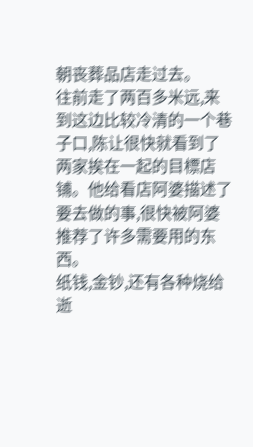朝丧葬品店走过去。
往前走了两百多米远,来到这边比较冷清的一个巷子口,陈让很快就看到了两家挨在一起的目標店铺。他给看店阿婆描述了要去做的事,很快被阿婆推荐了许多需要用的东西。
纸钱,金钞,还有各种烧给逝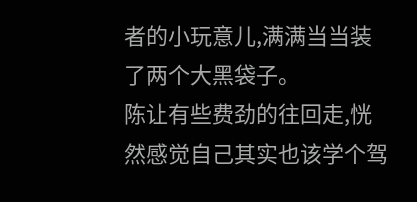者的小玩意儿,满满当当装了两个大黑袋子。
陈让有些费劲的往回走,恍然感觉自己其实也该学个驾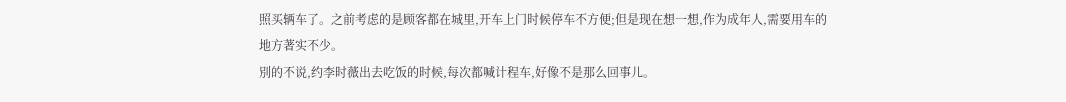照买辆车了。之前考虑的是顾客都在城里,开车上门时候停车不方便;但是现在想一想,作为成年人,需要用车的地方著实不少。
別的不说,约李时薇出去吃饭的时候,每次都喊计程车,好像不是那么回事儿。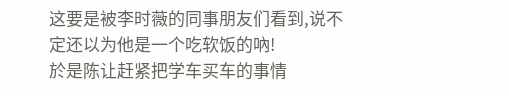这要是被李时薇的同事朋友们看到,说不定还以为他是一个吃软饭的吶!
於是陈让赶紧把学车买车的事情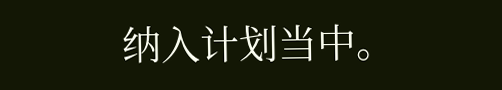纳入计划当中。